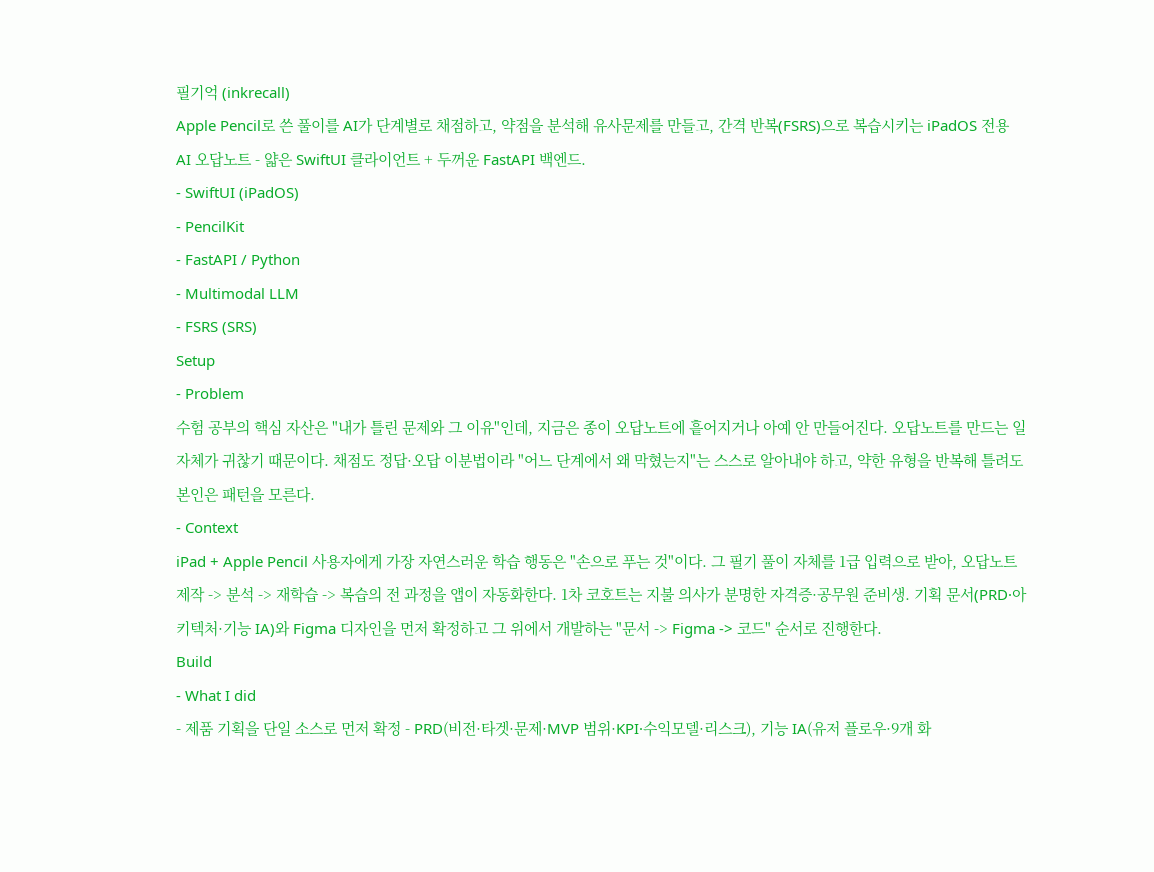필기억 (inkrecall)
Apple Pencil로 쓴 풀이를 AI가 단계별로 채점하고, 약점을 분석해 유사문제를 만들고, 간격 반복(FSRS)으로 복습시키는 iPadOS 전용 AI 오답노트 - 얇은 SwiftUI 클라이언트 + 두꺼운 FastAPI 백엔드.
- SwiftUI (iPadOS)
- PencilKit
- FastAPI / Python
- Multimodal LLM
- FSRS (SRS)
Setup
- Problem
수험 공부의 핵심 자산은 "내가 틀린 문제와 그 이유"인데, 지금은 종이 오답노트에 흩어지거나 아예 안 만들어진다. 오답노트를 만드는 일 자체가 귀찮기 때문이다. 채점도 정답·오답 이분법이라 "어느 단계에서 왜 막혔는지"는 스스로 알아내야 하고, 약한 유형을 반복해 틀려도 본인은 패턴을 모른다.
- Context
iPad + Apple Pencil 사용자에게 가장 자연스러운 학습 행동은 "손으로 푸는 것"이다. 그 필기 풀이 자체를 1급 입력으로 받아, 오답노트 제작 -> 분석 -> 재학습 -> 복습의 전 과정을 앱이 자동화한다. 1차 코호트는 지불 의사가 분명한 자격증·공무원 준비생. 기획 문서(PRD·아키텍처·기능 IA)와 Figma 디자인을 먼저 확정하고 그 위에서 개발하는 "문서 -> Figma -> 코드" 순서로 진행한다.
Build
- What I did
- 제품 기획을 단일 소스로 먼저 확정 - PRD(비전·타겟·문제·MVP 범위·KPI·수익모델·리스크), 기능 IA(유저 플로우·9개 화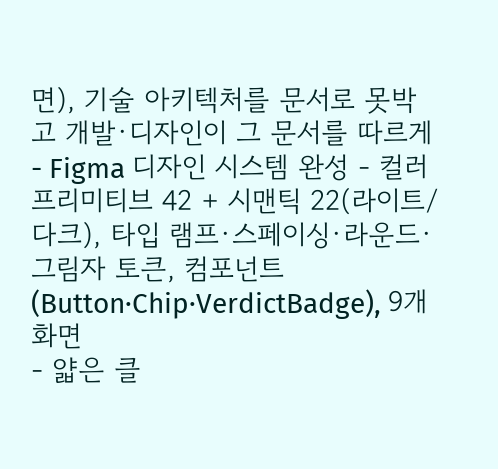면), 기술 아키텍처를 문서로 못박고 개발·디자인이 그 문서를 따르게
- Figma 디자인 시스템 완성 - 컬러 프리미티브 42 + 시맨틱 22(라이트/다크), 타입 램프·스페이싱·라운드·그림자 토큰, 컴포넌트(Button·Chip·VerdictBadge), 9개 화면
- 얇은 클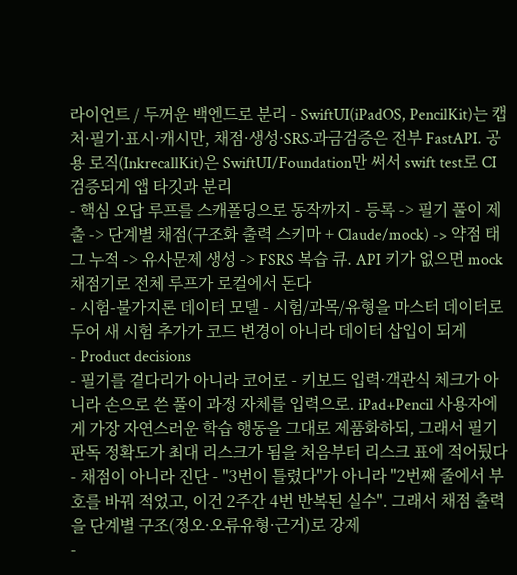라이언트 / 두꺼운 백엔드로 분리 - SwiftUI(iPadOS, PencilKit)는 캡처·필기·표시·캐시만, 채점·생성·SRS·과금검증은 전부 FastAPI. 공용 로직(InkrecallKit)은 SwiftUI/Foundation만 써서 swift test로 CI 검증되게 앱 타깃과 분리
- 핵심 오답 루프를 스캐폴딩으로 동작까지 - 등록 -> 필기 풀이 제출 -> 단계별 채점(구조화 출력 스키마 + Claude/mock) -> 약점 태그 누적 -> 유사문제 생성 -> FSRS 복습 큐. API 키가 없으면 mock 채점기로 전체 루프가 로컬에서 돈다
- 시험-불가지론 데이터 모델 - 시험/과목/유형을 마스터 데이터로 두어 새 시험 추가가 코드 변경이 아니라 데이터 삽입이 되게
- Product decisions
- 필기를 곁다리가 아니라 코어로 - 키보드 입력·객관식 체크가 아니라 손으로 쓴 풀이 과정 자체를 입력으로. iPad+Pencil 사용자에게 가장 자연스러운 학습 행동을 그대로 제품화하되, 그래서 필기 판독 정확도가 최대 리스크가 됨을 처음부터 리스크 표에 적어뒀다
- 채점이 아니라 진단 - "3번이 틀렸다"가 아니라 "2번째 줄에서 부호를 바꿔 적었고, 이건 2주간 4번 반복된 실수". 그래서 채점 출력을 단계별 구조(정오·오류유형·근거)로 강제
-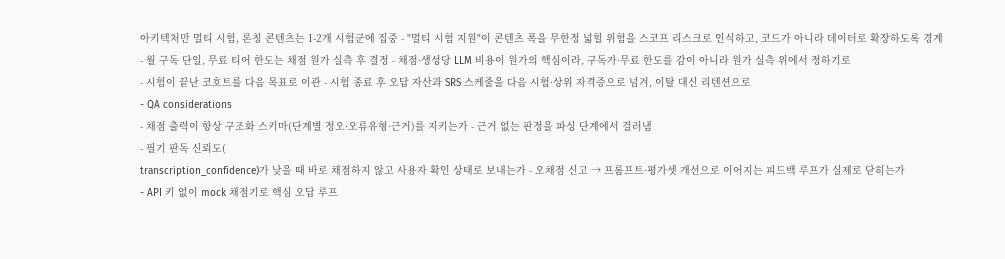아키텍처만 멀티 시험, 론칭 콘텐츠는 1-2개 시험군에 집중 - "멀티 시험 지원"이 콘텐츠 폭을 무한정 넓힐 위험을 스코프 리스크로 인식하고, 코드가 아니라 데이터로 확장하도록 경계
- 월 구독 단일, 무료 티어 한도는 채점 원가 실측 후 결정 - 채점·생성당 LLM 비용이 원가의 핵심이라, 구독가·무료 한도를 감이 아니라 원가 실측 위에서 정하기로
- 시험이 끝난 코호트를 다음 목표로 이관 - 시험 종료 후 오답 자산과 SRS 스케줄을 다음 시험·상위 자격증으로 넘겨, 이탈 대신 리텐션으로
- QA considerations
- 채점 출력이 항상 구조화 스키마(단계별 정오·오류유형·근거)를 지키는가 - 근거 없는 판정을 파싱 단계에서 걸러냄
- 필기 판독 신뢰도(
transcription_confidence)가 낮을 때 바로 채점하지 않고 사용자 확인 상태로 보내는가 - 오채점 신고 → 프롬프트·평가셋 개선으로 이어지는 피드백 루프가 실제로 닫히는가
- API 키 없이 mock 채점기로 핵심 오답 루프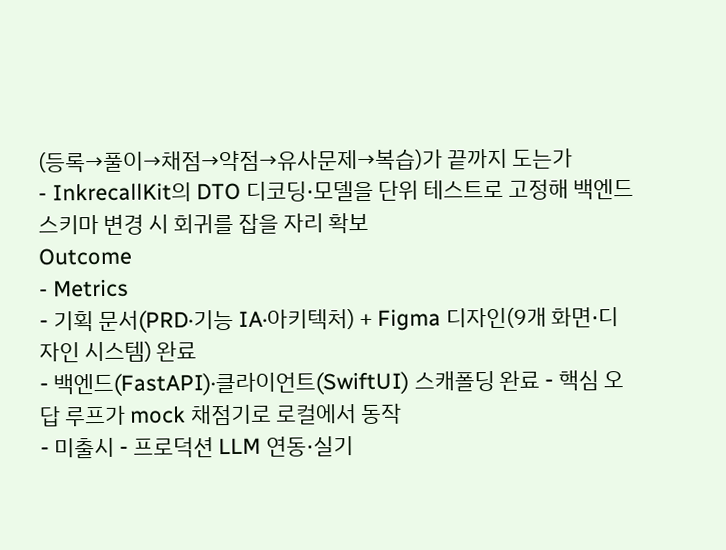(등록→풀이→채점→약점→유사문제→복습)가 끝까지 도는가
- InkrecallKit의 DTO 디코딩·모델을 단위 테스트로 고정해 백엔드 스키마 변경 시 회귀를 잡을 자리 확보
Outcome
- Metrics
- 기획 문서(PRD·기능 IA·아키텍처) + Figma 디자인(9개 화면·디자인 시스템) 완료
- 백엔드(FastAPI)·클라이언트(SwiftUI) 스캐폴딩 완료 - 핵심 오답 루프가 mock 채점기로 로컬에서 동작
- 미출시 - 프로덕션 LLM 연동·실기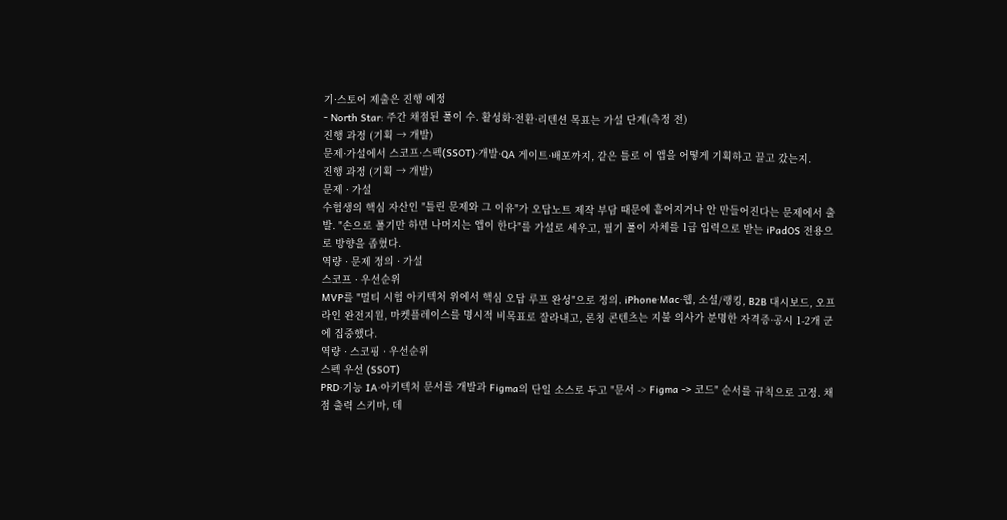기·스토어 제출은 진행 예정
- North Star: 주간 채점된 풀이 수. 활성화·전환·리텐션 목표는 가설 단계(측정 전)
진행 과정 (기획 → 개발)
문제·가설에서 스코프·스펙(SSOT)·개발·QA 게이트·배포까지, 같은 틀로 이 앱을 어떻게 기획하고 끌고 갔는지.
진행 과정 (기획 → 개발)
문제 · 가설
수험생의 핵심 자산인 "틀린 문제와 그 이유"가 오답노트 제작 부담 때문에 흩어지거나 안 만들어진다는 문제에서 출발. "손으로 풀기만 하면 나머지는 앱이 한다"를 가설로 세우고, 필기 풀이 자체를 1급 입력으로 받는 iPadOS 전용으로 방향을 좁혔다.
역량 · 문제 정의 · 가설
스코프 · 우선순위
MVP를 "멀티 시험 아키텍처 위에서 핵심 오답 루프 완성"으로 정의. iPhone·Mac·웹, 소셜/랭킹, B2B 대시보드, 오프라인 완전지원, 마켓플레이스를 명시적 비목표로 잘라내고, 론칭 콘텐츠는 지불 의사가 분명한 자격증·공시 1-2개 군에 집중했다.
역량 · 스코핑 · 우선순위
스펙 우선 (SSOT)
PRD·기능 IA·아키텍처 문서를 개발과 Figma의 단일 소스로 두고 "문서 -> Figma -> 코드" 순서를 규칙으로 고정. 채점 출력 스키마, 데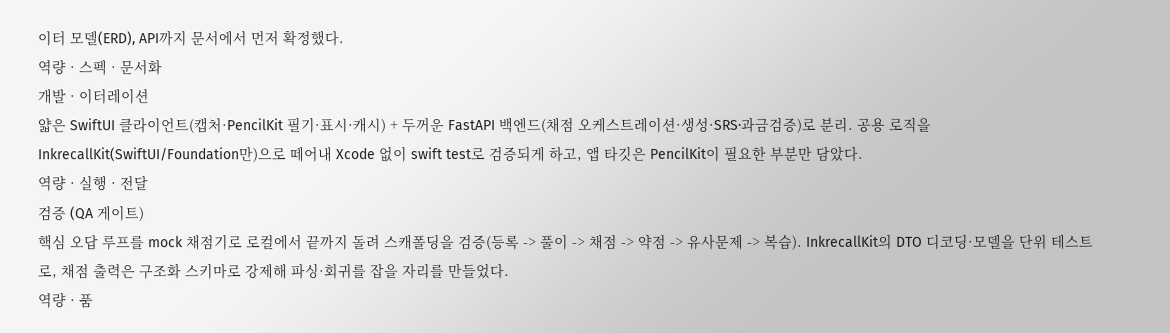이터 모델(ERD), API까지 문서에서 먼저 확정했다.
역량 · 스펙 · 문서화
개발 · 이터레이션
얇은 SwiftUI 클라이언트(캡처·PencilKit 필기·표시·캐시) + 두꺼운 FastAPI 백엔드(채점 오케스트레이션·생성·SRS·과금검증)로 분리. 공용 로직을 InkrecallKit(SwiftUI/Foundation만)으로 떼어내 Xcode 없이 swift test로 검증되게 하고, 앱 타깃은 PencilKit이 필요한 부분만 담았다.
역량 · 실행 · 전달
검증 (QA 게이트)
핵심 오답 루프를 mock 채점기로 로컬에서 끝까지 돌려 스캐폴딩을 검증(등록 -> 풀이 -> 채점 -> 약점 -> 유사문제 -> 복습). InkrecallKit의 DTO 디코딩·모델을 단위 테스트로, 채점 출력은 구조화 스키마로 강제해 파싱·회귀를 잡을 자리를 만들었다.
역량 · 품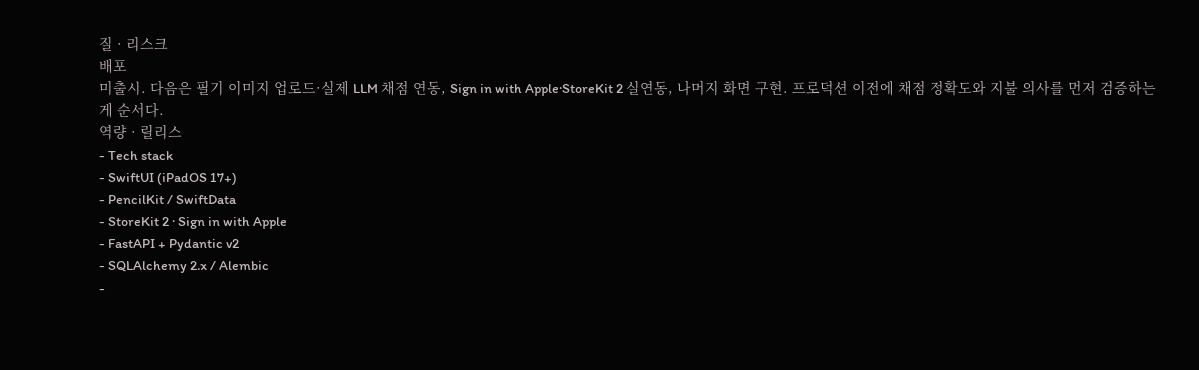질 · 리스크
배포
미출시. 다음은 필기 이미지 업로드·실제 LLM 채점 연동, Sign in with Apple·StoreKit 2 실연동, 나머지 화면 구현. 프로덕션 이전에 채점 정확도와 지불 의사를 먼저 검증하는 게 순서다.
역량 · 릴리스
- Tech stack
- SwiftUI (iPadOS 17+)
- PencilKit / SwiftData
- StoreKit 2 · Sign in with Apple
- FastAPI + Pydantic v2
- SQLAlchemy 2.x / Alembic
-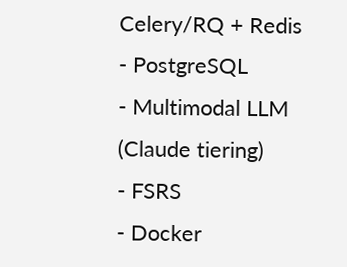Celery/RQ + Redis
- PostgreSQL
- Multimodal LLM (Claude tiering)
- FSRS
- Docker